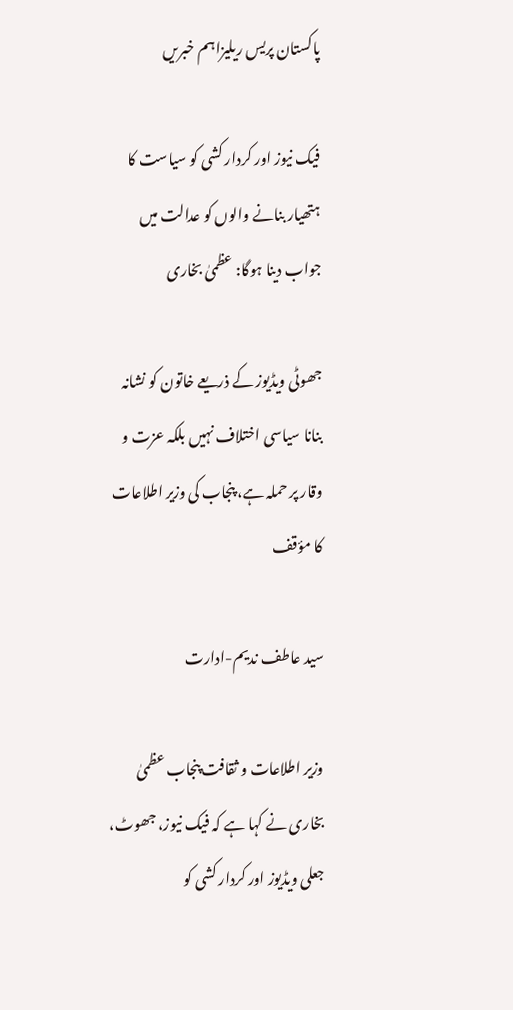پاکستان پریس ریلیزاہم خبریں

فیک نیوز اور کردار کشی کو سیاست کا ہتھیار بنانے والوں کو عدالت میں جواب دینا ہوگا: عظمیٰ بخاری

جھوٹی ویڈیوز کے ذریعے خاتون کو نشانہ بنانا سیاسی اختلاف نہیں بلکہ عزت و وقار پر حملہ ہے، پنجاب کی وزیر اطلاعات کا مؤقف

سید عاطف ندیم-ادارت

وزیر اطلاعات و ثقافت پنجاب عظمیٰ بخاری نے کہا ہے کہ فیک نیوز، جھوٹ، جعلی ویڈیوز اور کردار کشی کو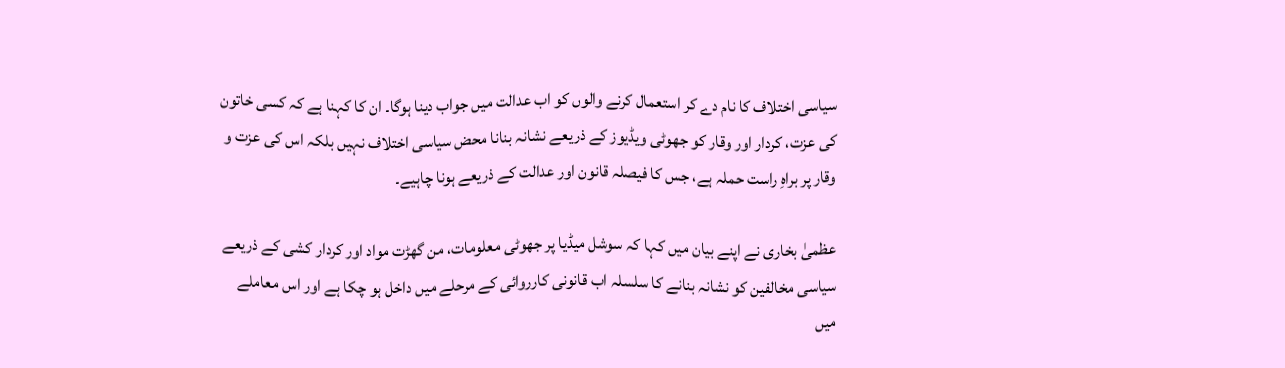سیاسی اختلاف کا نام دے کر استعمال کرنے والوں کو اب عدالت میں جواب دینا ہوگا۔ ان کا کہنا ہے کہ کسی خاتون کی عزت، کردار اور وقار کو جھوٹی ویڈیوز کے ذریعے نشانہ بنانا محض سیاسی اختلاف نہیں بلکہ اس کی عزت و وقار پر براہِ راست حملہ ہے، جس کا فیصلہ قانون اور عدالت کے ذریعے ہونا چاہیے۔

عظمیٰ بخاری نے اپنے بیان میں کہا کہ سوشل میڈیا پر جھوٹی معلومات، من گھڑت مواد اور کردار کشی کے ذریعے سیاسی مخالفین کو نشانہ بنانے کا سلسلہ اب قانونی کارروائی کے مرحلے میں داخل ہو چکا ہے اور اس معاملے میں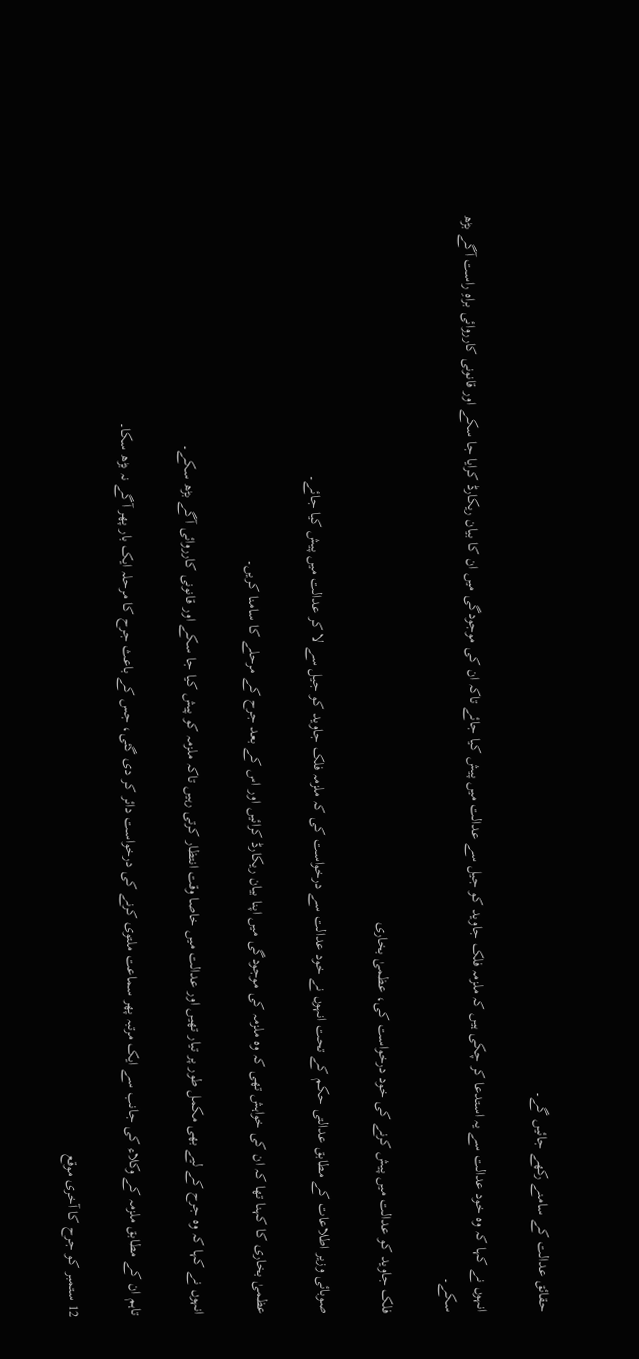حقائق عدالت کے سامنے رکھے جائیں گے۔

انہوں نے کہا کہ وہ خود عدالت سے یہ استدعا کر چکی ہیں کہ ملزمہ فلک جاوید کو جیل سے عدالت میں پیش کیا جائے تاکہ ان کی موجودگی میں ان کا بیان ریکارڈ کرایا جا سکے اور قانونی کارروائی براہِ راست آگے بڑھ سکے۔

فلک جاوید کو عدالت میں پیش کرنے کی خود درخواست کی، عظمیٰ بخاری

صوبائی وزیر اطلاعات کے مطابق عدالتی حکم کے تحت انہوں نے خود عدالت سے درخواست کی کہ ملزمہ فلک جاوید کو جیل سے لا کر عدالت میں پیش کیا جائے۔

عظمیٰ بخاری کا کہنا تھا کہ ان کی خواہش تھی کہ وہ ملزمہ کی موجودگی میں اپنا بیان ریکارڈ کرائیں اور اس کے بعد جرح کے مرحلے کا سامنا کریں۔

انہوں نے کہا کہ وہ جرح کے لیے بھی مکمل طور پر تیار تھیں اور عدالت میں خاصا وقت انتظار کرتی رہیں تاکہ ملزمہ کو پیش کیا جا سکے اور قانونی کارروائی آگے بڑھ سکے۔

تاہم ان کے مطابق ملزمہ کے وکلاء کی جانب سے ایک مرتبہ پھر سماعت ملتوی کرنے کی درخواست دائر کر دی گئی، جس کے باعث جرح کا مرحلہ ایک بار پھر آگے نہ بڑھ سکا۔

12 ستمبر کو جرح کا آخری موقع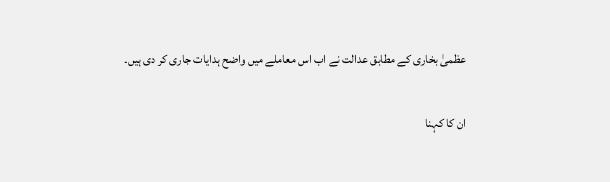عظمیٰ بخاری کے مطابق عدالت نے اب اس معاملے میں واضح ہدایات جاری کر دی ہیں۔

ان کا کہنا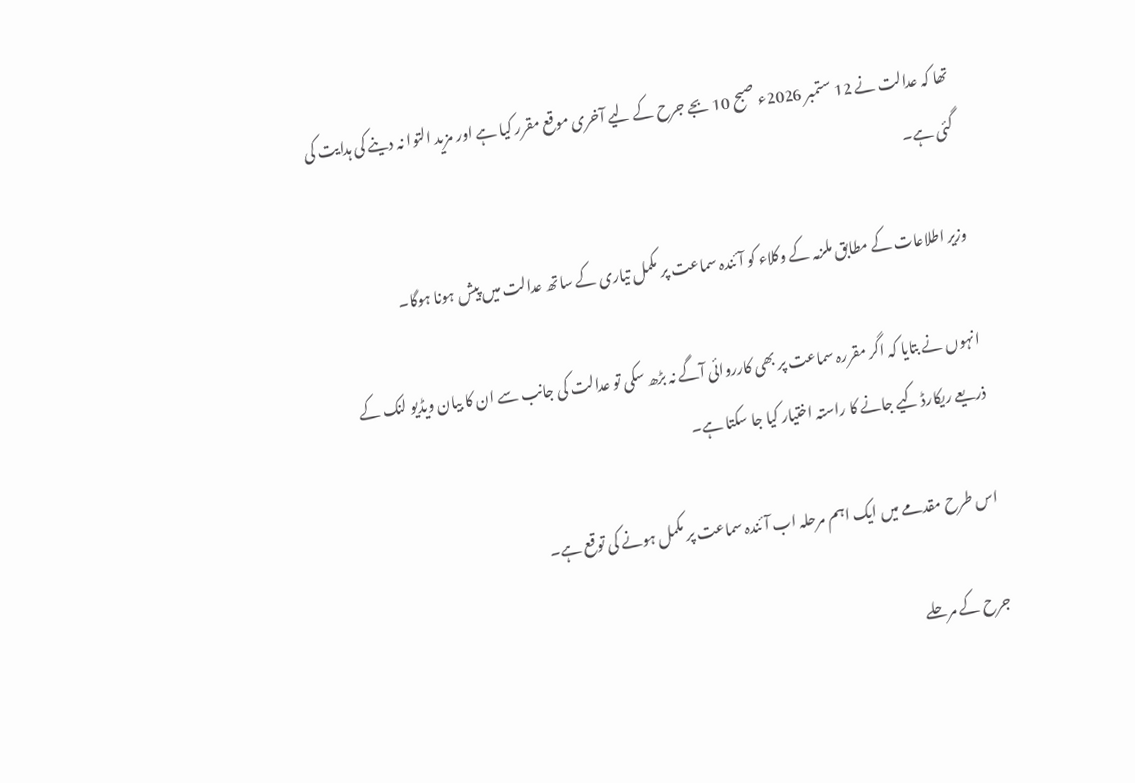تھا کہ عدالت نے 12 ستمبر 2026ء صبح 10 بجے جرح کے لیے آخری موقع مقرر کیا ہے اور مزید التوا نہ دینے کی ہدایت کی گئی ہے۔

وزیر اطلاعات کے مطابق ملزمہ کے وکلاء کو آئندہ سماعت پر مکمل تیاری کے ساتھ عدالت میں پیش ہونا ہوگا۔

انہوں نے بتایا کہ اگر مقررہ سماعت پر بھی کارروائی آگے نہ بڑھ سکی تو عدالت کی جانب سے ان کا بیان ویڈیو لنک کے ذریعے ریکارڈ کیے جانے کا راستہ اختیار کیا جا سکتا ہے۔

اس طرح مقدمے میں ایک اہم مرحلہ اب آئندہ سماعت پر مکمل ہونے کی توقع ہے۔

جرح کے مرحلے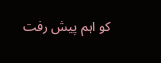کو اہم پیش رفت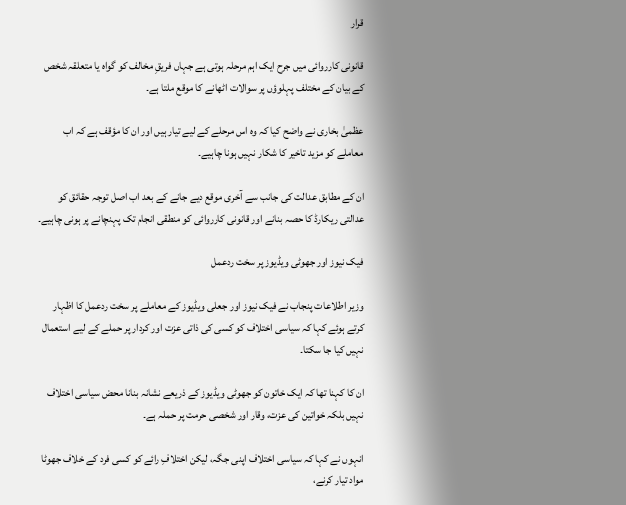قرار

قانونی کارروائی میں جرح ایک اہم مرحلہ ہوتی ہے جہاں فریقِ مخالف کو گواہ یا متعلقہ شخص کے بیان کے مختلف پہلوؤں پر سوالات اٹھانے کا موقع ملتا ہے۔

عظمیٰ بخاری نے واضح کیا کہ وہ اس مرحلے کے لیے تیار ہیں اور ان کا مؤقف ہے کہ اب معاملے کو مزید تاخیر کا شکار نہیں ہونا چاہیے۔

ان کے مطابق عدالت کی جانب سے آخری موقع دیے جانے کے بعد اب اصل توجہ حقائق کو عدالتی ریکارڈ کا حصہ بنانے اور قانونی کارروائی کو منطقی انجام تک پہنچانے پر ہونی چاہیے۔

فیک نیوز اور جھوٹی ویڈیوز پر سخت ردعمل

وزیر اطلاعات پنجاب نے فیک نیوز اور جعلی ویڈیوز کے معاملے پر سخت ردعمل کا اظہار کرتے ہوئے کہا کہ سیاسی اختلاف کو کسی کی ذاتی عزت اور کردار پر حملے کے لیے استعمال نہیں کیا جا سکتا۔

ان کا کہنا تھا کہ ایک خاتون کو جھوٹی ویڈیوز کے ذریعے نشانہ بنانا محض سیاسی اختلاف نہیں بلکہ خواتین کی عزت، وقار اور شخصی حرمت پر حملہ ہے۔

انہوں نے کہا کہ سیاسی اختلاف اپنی جگہ، لیکن اختلافِ رائے کو کسی فرد کے خلاف جھوٹا مواد تیار کرنے،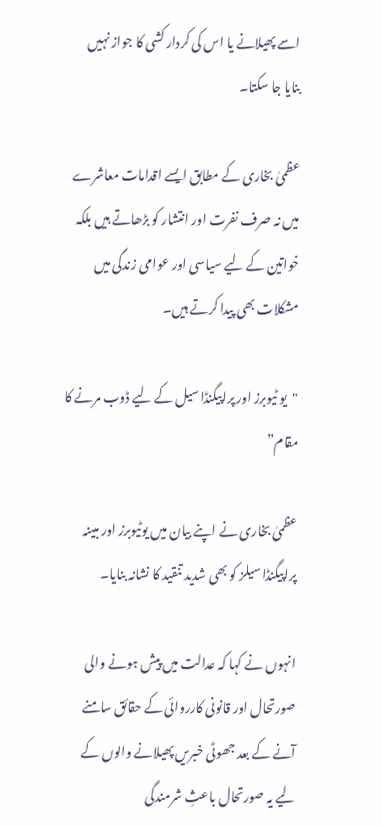اسے پھیلانے یا اس کی کردار کشی کا جواز نہیں بنایا جا سکتا۔

عظمیٰ بخاری کے مطابق ایسے اقدامات معاشرے میں نہ صرف نفرت اور انتشار کو بڑھاتے ہیں بلکہ خواتین کے لیے سیاسی اور عوامی زندگی میں مشکلات بھی پیدا کرتے ہیں۔

"یو ٹیوبرز اور پراپیگنڈا سیل کے لیے ڈوب مرنے کا مقام”

عظمیٰ بخاری نے اپنے بیان میں یوٹیوبرز اور مبینہ پراپیگنڈا سیلز کو بھی شدید تنقید کا نشانہ بنایا۔

انہوں نے کہا کہ عدالت میں پیش ہونے والی صورتحال اور قانونی کارروائی کے حقائق سامنے آنے کے بعد جھوٹی خبریں پھیلانے والوں کے لیے یہ صورتحال باعثِ شرمندگی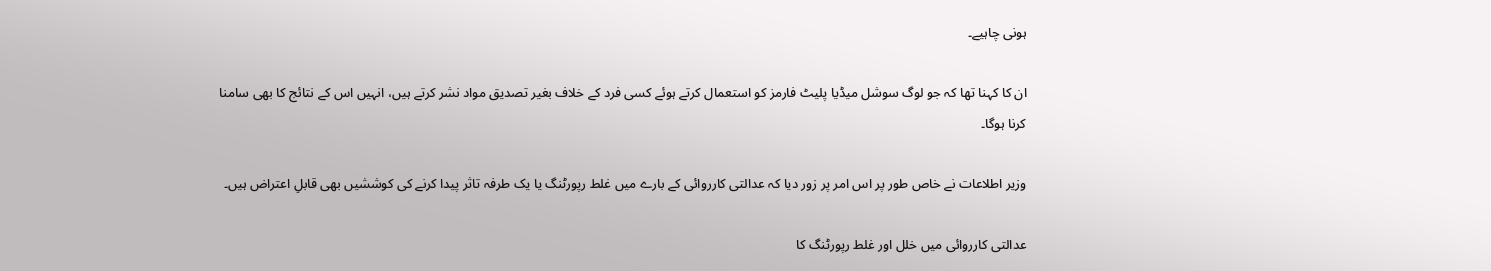ہونی چاہیے۔

ان کا کہنا تھا کہ جو لوگ سوشل میڈیا پلیٹ فارمز کو استعمال کرتے ہوئے کسی فرد کے خلاف بغیر تصدیق مواد نشر کرتے ہیں، انہیں اس کے نتائج کا بھی سامنا کرنا ہوگا۔

وزیر اطلاعات نے خاص طور پر اس امر پر زور دیا کہ عدالتی کارروائی کے بارے میں غلط رپورٹنگ یا یک طرفہ تاثر پیدا کرنے کی کوششیں بھی قابلِ اعتراض ہیں۔

عدالتی کارروائی میں خلل اور غلط رپورٹنگ کا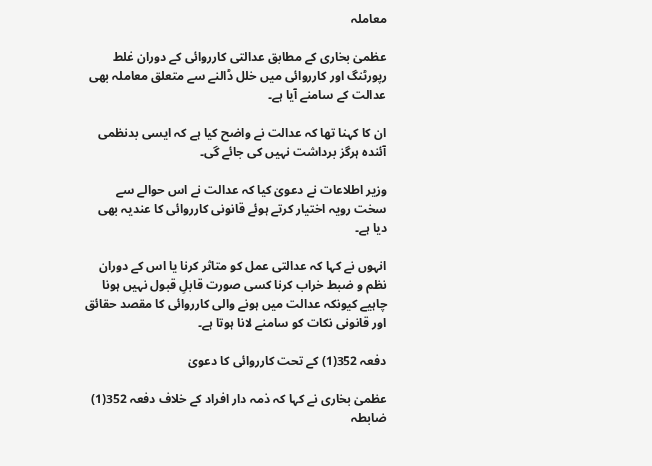معاملہ

عظمیٰ بخاری کے مطابق عدالتی کارروائی کے دوران غلط رپورٹنگ اور کارروائی میں خلل ڈالنے سے متعلق معاملہ بھی عدالت کے سامنے آیا ہے۔

ان کا کہنا تھا کہ عدالت نے واضح کیا ہے کہ ایسی بدنظمی آئندہ ہرگز برداشت نہیں کی جائے گی۔

وزیر اطلاعات نے دعویٰ کیا کہ عدالت نے اس حوالے سے سخت رویہ اختیار کرتے ہوئے قانونی کارروائی کا عندیہ بھی دیا ہے۔

انہوں نے کہا کہ عدالتی عمل کو متاثر کرنا یا اس کے دوران نظم و ضبط خراب کرنا کسی صورت قابلِ قبول نہیں ہونا چاہیے کیونکہ عدالت میں ہونے والی کارروائی کا مقصد حقائق اور قانونی نکات کو سامنے لانا ہوتا ہے۔

دفعہ 352(1) کے تحت کارروائی کا دعویٰ

عظمیٰ بخاری نے کہا کہ ذمہ دار افراد کے خلاف دفعہ 352(1) ضابطہ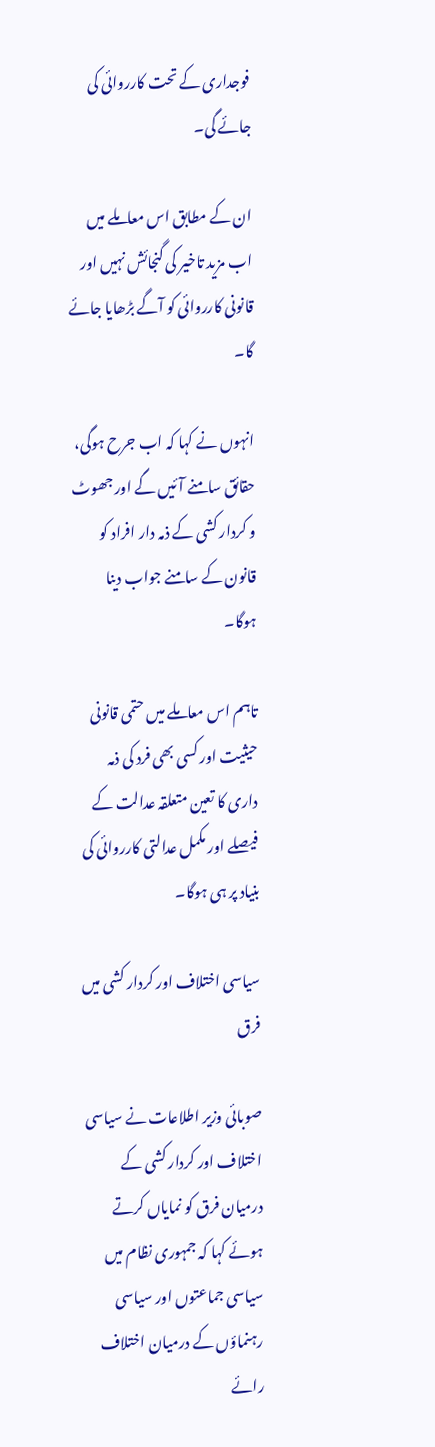فوجداری کے تحت کارروائی کی جائے گی۔

ان کے مطابق اس معاملے میں اب مزید تاخیر کی گنجائش نہیں اور قانونی کارروائی کو آگے بڑھایا جائے گا۔

انہوں نے کہا کہ اب جرح ہوگی، حقائق سامنے آئیں گے اور جھوٹ و کردار کشی کے ذمہ دار افراد کو قانون کے سامنے جواب دینا ہوگا۔

تاہم اس معاملے میں حتمی قانونی حیثیت اور کسی بھی فرد کی ذمہ داری کا تعین متعلقہ عدالت کے فیصلے اور مکمل عدالتی کارروائی کی بنیاد پر ہی ہوگا۔

سیاسی اختلاف اور کردار کشی میں فرق

صوبائی وزیر اطلاعات نے سیاسی اختلاف اور کردار کشی کے درمیان فرق کو نمایاں کرتے ہوئے کہا کہ جمہوری نظام میں سیاسی جماعتوں اور سیاسی رہنماؤں کے درمیان اختلاف رائے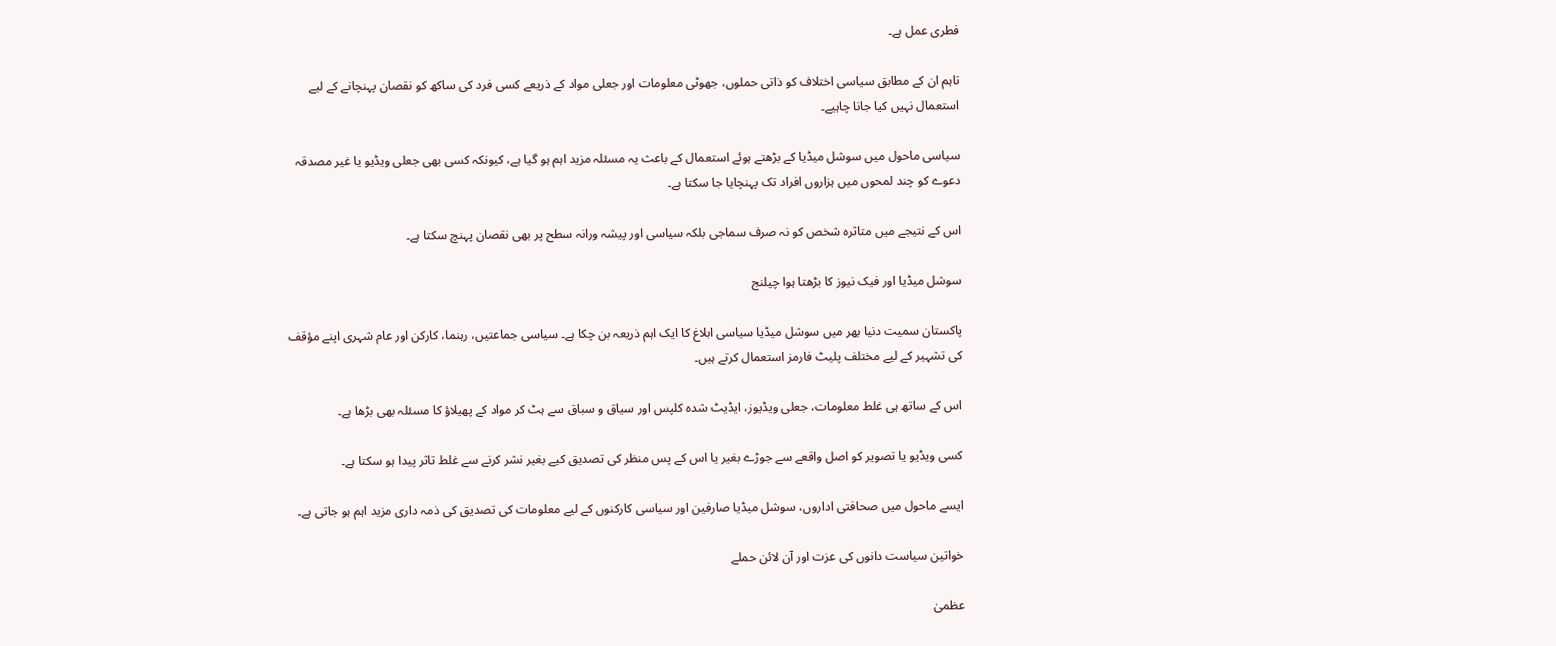فطری عمل ہے۔

تاہم ان کے مطابق سیاسی اختلاف کو ذاتی حملوں، جھوٹی معلومات اور جعلی مواد کے ذریعے کسی فرد کی ساکھ کو نقصان پہنچانے کے لیے استعمال نہیں کیا جانا چاہیے۔

سیاسی ماحول میں سوشل میڈیا کے بڑھتے ہوئے استعمال کے باعث یہ مسئلہ مزید اہم ہو گیا ہے، کیونکہ کسی بھی جعلی ویڈیو یا غیر مصدقہ دعوے کو چند لمحوں میں ہزاروں افراد تک پہنچایا جا سکتا ہے۔

اس کے نتیجے میں متاثرہ شخص کو نہ صرف سماجی بلکہ سیاسی اور پیشہ ورانہ سطح پر بھی نقصان پہنچ سکتا ہے۔

سوشل میڈیا اور فیک نیوز کا بڑھتا ہوا چیلنج

پاکستان سمیت دنیا بھر میں سوشل میڈیا سیاسی ابلاغ کا ایک اہم ذریعہ بن چکا ہے۔ سیاسی جماعتیں، رہنما، کارکن اور عام شہری اپنے مؤقف کی تشہیر کے لیے مختلف پلیٹ فارمز استعمال کرتے ہیں۔

اس کے ساتھ ہی غلط معلومات، جعلی ویڈیوز، ایڈیٹ شدہ کلپس اور سیاق و سباق سے ہٹ کر مواد کے پھیلاؤ کا مسئلہ بھی بڑھا ہے۔

کسی ویڈیو یا تصویر کو اصل واقعے سے جوڑے بغیر یا اس کے پس منظر کی تصدیق کیے بغیر نشر کرنے سے غلط تاثر پیدا ہو سکتا ہے۔

ایسے ماحول میں صحافتی اداروں، سوشل میڈیا صارفین اور سیاسی کارکنوں کے لیے معلومات کی تصدیق کی ذمہ داری مزید اہم ہو جاتی ہے۔

خواتین سیاست دانوں کی عزت اور آن لائن حملے

عظمیٰ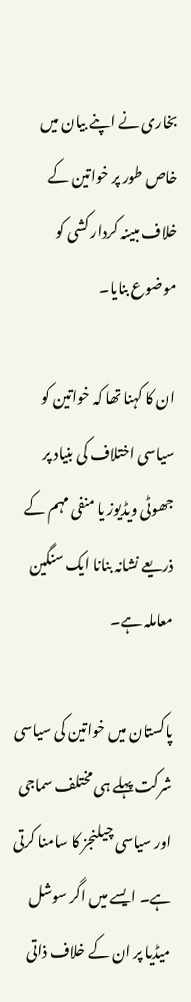بخاری نے اپنے بیان میں خاص طور پر خواتین کے خلاف مبینہ کردار کشی کو موضوع بنایا۔

ان کا کہنا تھا کہ خواتین کو سیاسی اختلاف کی بنیاد پر جھوٹی ویڈیوز یا منفی مہم کے ذریعے نشانہ بنانا ایک سنگین معاملہ ہے۔

پاکستان میں خواتین کی سیاسی شرکت پہلے ہی مختلف سماجی اور سیاسی چیلنجز کا سامنا کرتی ہے۔ ایسے میں اگر سوشل میڈیا پر ان کے خلاف ذاتی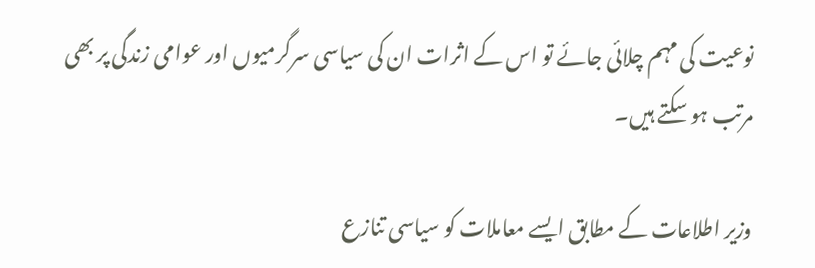نوعیت کی مہم چلائی جائے تو اس کے اثرات ان کی سیاسی سرگرمیوں اور عوامی زندگی پر بھی مرتب ہو سکتے ہیں۔

وزیر اطلاعات کے مطابق ایسے معاملات کو سیاسی تنازع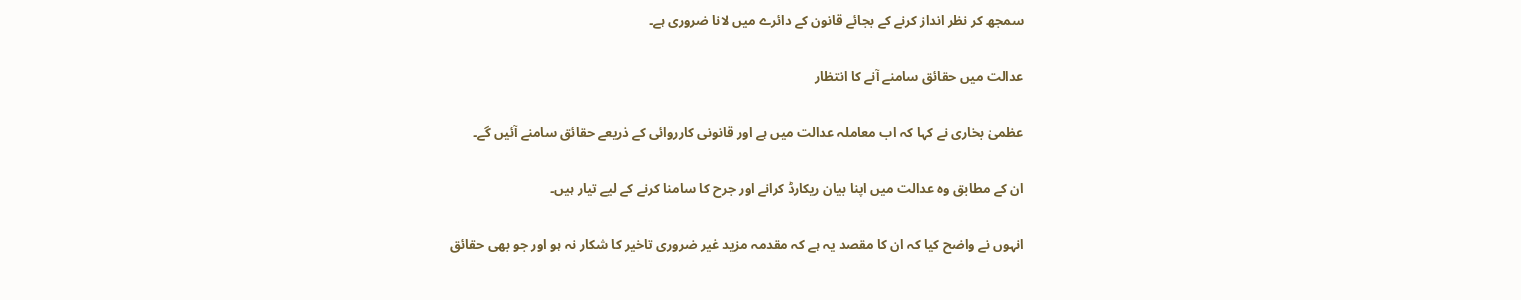سمجھ کر نظر انداز کرنے کے بجائے قانون کے دائرے میں لانا ضروری ہے۔

عدالت میں حقائق سامنے آنے کا انتظار

عظمیٰ بخاری نے کہا کہ اب معاملہ عدالت میں ہے اور قانونی کارروائی کے ذریعے حقائق سامنے آئیں گے۔

ان کے مطابق وہ عدالت میں اپنا بیان ریکارڈ کرانے اور جرح کا سامنا کرنے کے لیے تیار ہیں۔

انہوں نے واضح کیا کہ ان کا مقصد یہ ہے کہ مقدمہ مزید غیر ضروری تاخیر کا شکار نہ ہو اور جو بھی حقائق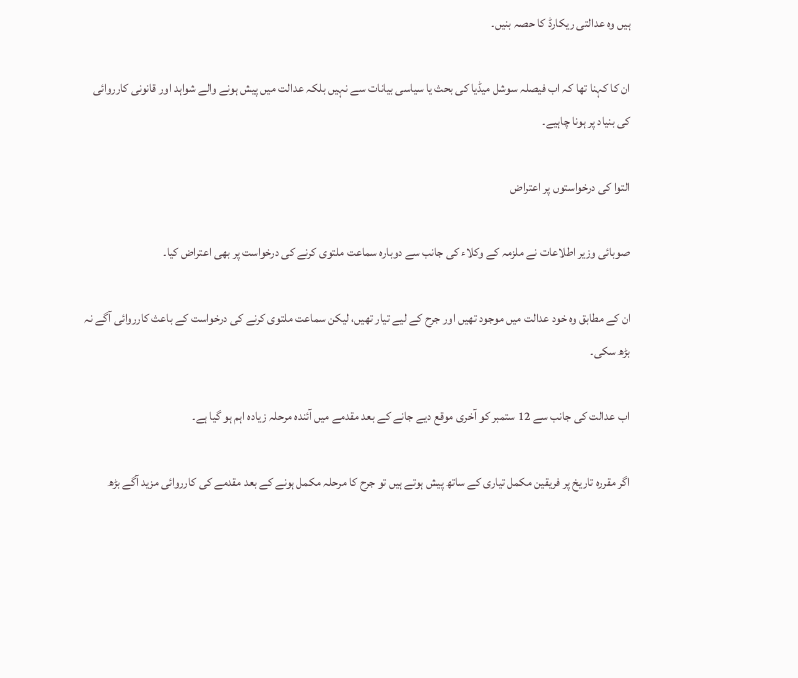ہیں وہ عدالتی ریکارڈ کا حصہ بنیں۔

ان کا کہنا تھا کہ اب فیصلہ سوشل میڈیا کی بحث یا سیاسی بیانات سے نہیں بلکہ عدالت میں پیش ہونے والے شواہد اور قانونی کارروائی کی بنیاد پر ہونا چاہیے۔

التوا کی درخواستوں پر اعتراض

صوبائی وزیر اطلاعات نے ملزمہ کے وکلاء کی جانب سے دوبارہ سماعت ملتوی کرنے کی درخواست پر بھی اعتراض کیا۔

ان کے مطابق وہ خود عدالت میں موجود تھیں اور جرح کے لیے تیار تھیں، لیکن سماعت ملتوی کرنے کی درخواست کے باعث کارروائی آگے نہ بڑھ سکی۔

اب عدالت کی جانب سے 12 ستمبر کو آخری موقع دیے جانے کے بعد مقدمے میں آئندہ مرحلہ زیادہ اہم ہو گیا ہے۔

اگر مقررہ تاریخ پر فریقین مکمل تیاری کے ساتھ پیش ہوتے ہیں تو جرح کا مرحلہ مکمل ہونے کے بعد مقدمے کی کارروائی مزید آگے بڑھ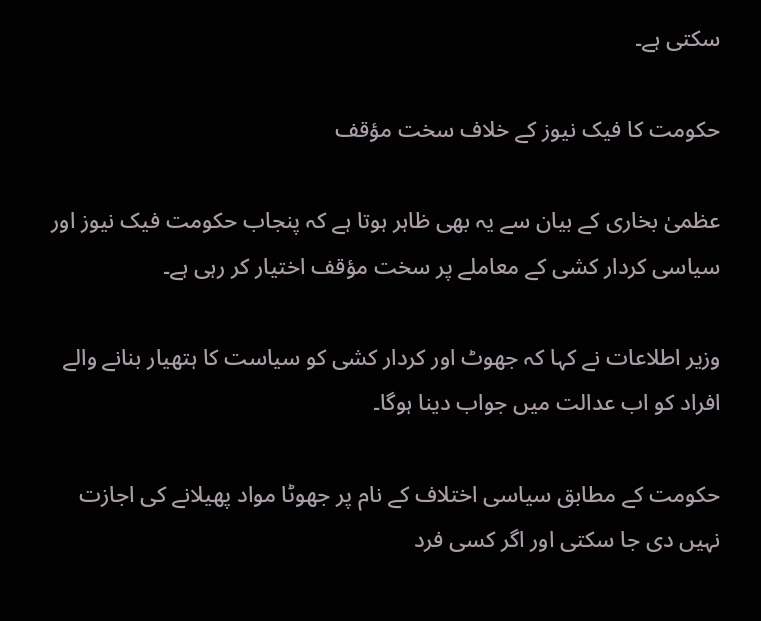سکتی ہے۔

حکومت کا فیک نیوز کے خلاف سخت مؤقف

عظمیٰ بخاری کے بیان سے یہ بھی ظاہر ہوتا ہے کہ پنجاب حکومت فیک نیوز اور سیاسی کردار کشی کے معاملے پر سخت مؤقف اختیار کر رہی ہے۔

وزیر اطلاعات نے کہا کہ جھوٹ اور کردار کشی کو سیاست کا ہتھیار بنانے والے افراد کو اب عدالت میں جواب دینا ہوگا۔

حکومت کے مطابق سیاسی اختلاف کے نام پر جھوٹا مواد پھیلانے کی اجازت نہیں دی جا سکتی اور اگر کسی فرد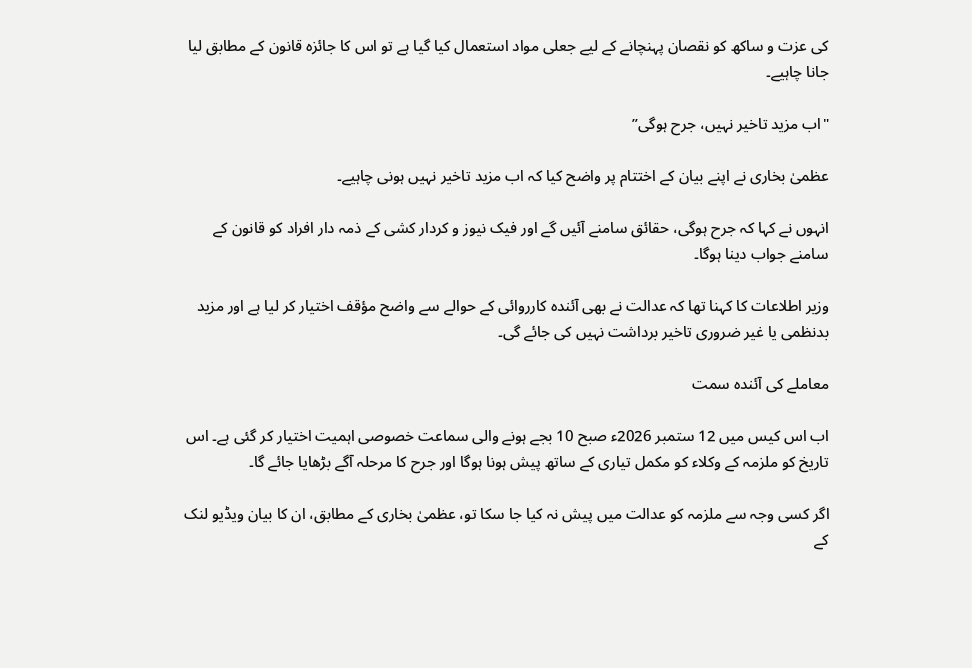کی عزت و ساکھ کو نقصان پہنچانے کے لیے جعلی مواد استعمال کیا گیا ہے تو اس کا جائزہ قانون کے مطابق لیا جانا چاہیے۔

"اب مزید تاخیر نہیں، جرح ہوگی”

عظمیٰ بخاری نے اپنے بیان کے اختتام پر واضح کیا کہ اب مزید تاخیر نہیں ہونی چاہیے۔

انہوں نے کہا کہ جرح ہوگی، حقائق سامنے آئیں گے اور فیک نیوز و کردار کشی کے ذمہ دار افراد کو قانون کے سامنے جواب دینا ہوگا۔

وزیر اطلاعات کا کہنا تھا کہ عدالت نے بھی آئندہ کارروائی کے حوالے سے واضح مؤقف اختیار کر لیا ہے اور مزید بدنظمی یا غیر ضروری تاخیر برداشت نہیں کی جائے گی۔

معاملے کی آئندہ سمت

اب اس کیس میں 12 ستمبر 2026ء صبح 10 بجے ہونے والی سماعت خصوصی اہمیت اختیار کر گئی ہے۔ اس تاریخ کو ملزمہ کے وکلاء کو مکمل تیاری کے ساتھ پیش ہونا ہوگا اور جرح کا مرحلہ آگے بڑھایا جائے گا۔

اگر کسی وجہ سے ملزمہ کو عدالت میں پیش نہ کیا جا سکا تو، عظمیٰ بخاری کے مطابق، ان کا بیان ویڈیو لنک کے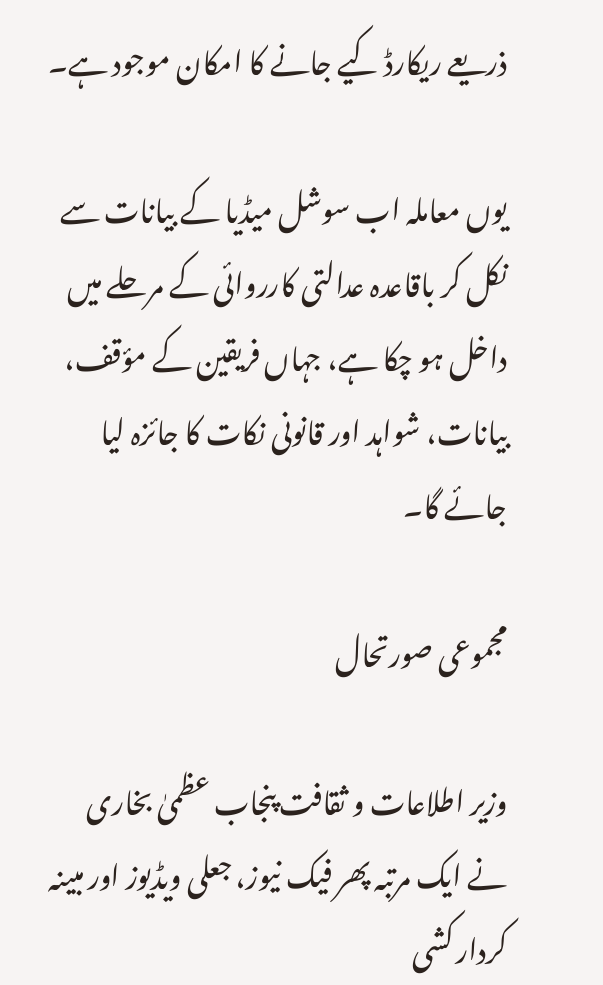ذریعے ریکارڈ کیے جانے کا امکان موجود ہے۔

یوں معاملہ اب سوشل میڈیا کے بیانات سے نکل کر باقاعدہ عدالتی کارروائی کے مرحلے میں داخل ہو چکا ہے، جہاں فریقین کے مؤقف، بیانات، شواہد اور قانونی نکات کا جائزہ لیا جائے گا۔

مجموعی صورتحال

وزیر اطلاعات و ثقافت پنجاب عظمیٰ بخاری نے ایک مرتبہ پھر فیک نیوز، جعلی ویڈیوز اور مبینہ کردار کشی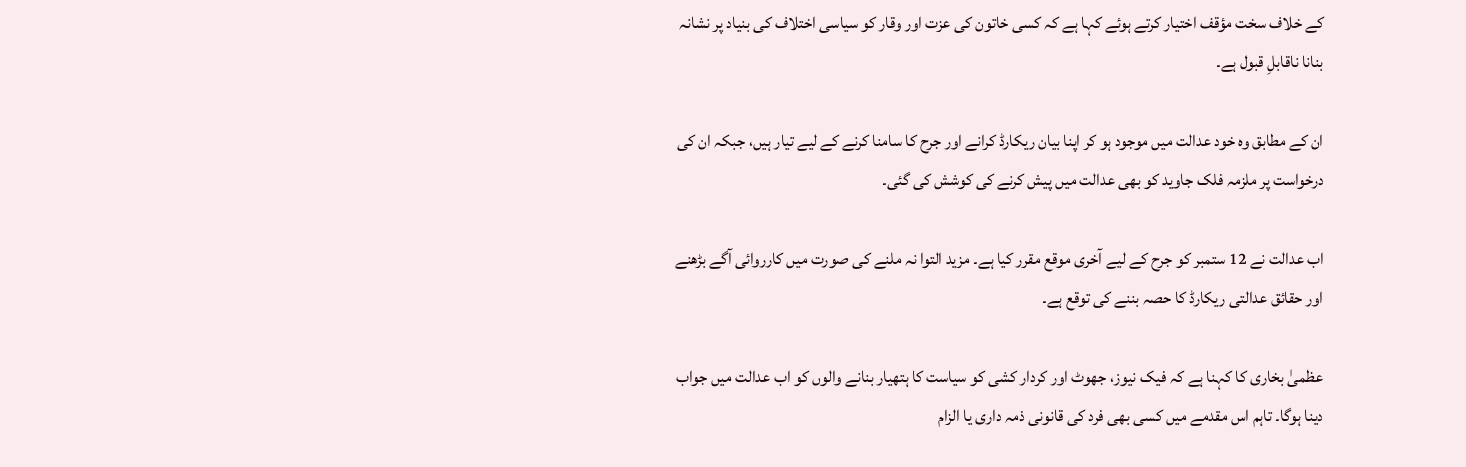کے خلاف سخت مؤقف اختیار کرتے ہوئے کہا ہے کہ کسی خاتون کی عزت اور وقار کو سیاسی اختلاف کی بنیاد پر نشانہ بنانا ناقابلِ قبول ہے۔

ان کے مطابق وہ خود عدالت میں موجود ہو کر اپنا بیان ریکارڈ کرانے اور جرح کا سامنا کرنے کے لیے تیار ہیں، جبکہ ان کی درخواست پر ملزمہ فلک جاوید کو بھی عدالت میں پیش کرنے کی کوشش کی گئی۔

اب عدالت نے 12 ستمبر کو جرح کے لیے آخری موقع مقرر کیا ہے۔ مزید التوا نہ ملنے کی صورت میں کارروائی آگے بڑھنے اور حقائق عدالتی ریکارڈ کا حصہ بننے کی توقع ہے۔

عظمیٰ بخاری کا کہنا ہے کہ فیک نیوز، جھوٹ اور کردار کشی کو سیاست کا ہتھیار بنانے والوں کو اب عدالت میں جواب دینا ہوگا۔ تاہم اس مقدمے میں کسی بھی فرد کی قانونی ذمہ داری یا الزام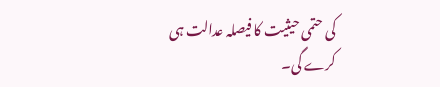کی حتمی حیثیت کا فیصلہ عدالت ہی کرے گی۔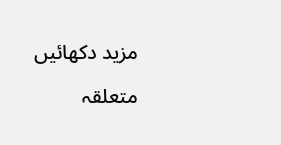مزید دکھائیں

متعلقہ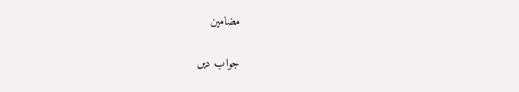مضامین

جواب دیں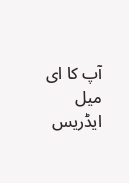آپ کا ای میل ایڈریس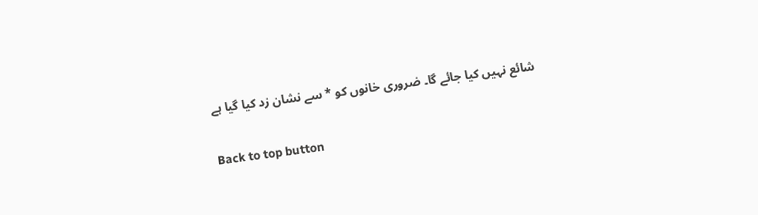شائع نہیں کیا جائے گا۔ ضروری خانوں کو * سے نشان زد کیا گیا ہے

Back to top button